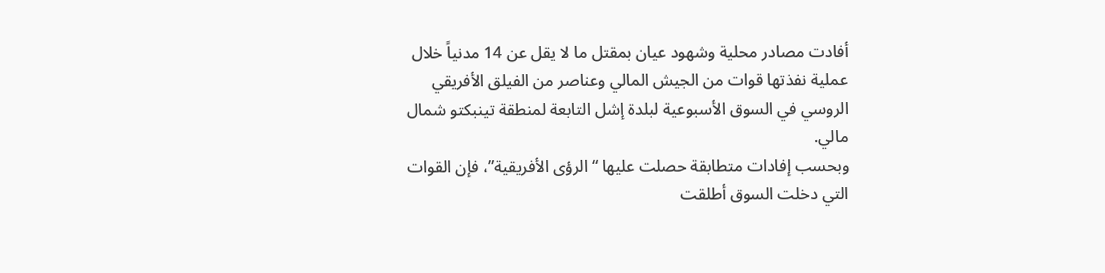أفادت مصادر محلية وشهود عيان بمقتل ما لا يقل عن 14 مدنياً خلال عملية نفذتها قوات من الجيش المالي وعناصر من الفيلق الأفريقي الروسي في السوق الأسبوعية لبلدة إشل التابعة لمنطقة تينبكتو شمال مالي.
وبحسب إفادات متطابقة حصلت عليها “الرؤى الأفريقية”، فإن القوات التي دخلت السوق أطلقت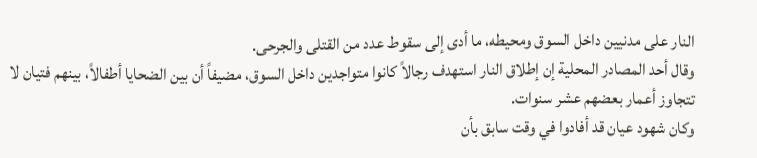النار على مدنيين داخل السوق ومحيطه، ما أدى إلى سقوط عدد من القتلى والجرحى.
وقال أحد المصادر المحلية إن إطلاق النار استهدف رجالاً كانوا متواجدين داخل السوق، مضيفاً أن بين الضحايا أطفالاً، بينهم فتيان لا تتجاوز أعمار بعضهم عشر سنوات.
وكان شهود عيان قد أفادوا في وقت سابق بأن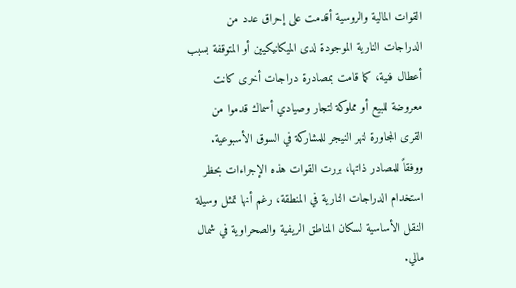القوات المالية والروسية أقدمت على إحراق عدد من الدراجات النارية الموجودة لدى الميكانيكيين أو المتوقفة بسبب أعطال فنية، كما قامت بمصادرة دراجات أخرى كانت معروضة للبيع أو مملوكة لتجار وصيادي أسماك قدموا من القرى المجاورة لنهر النيجر للمشاركة في السوق الأسبوعية.
ووفقاً للمصادر ذاتها، بررت القوات هذه الإجراءات بحظر استخدام الدراجات النارية في المنطقة، رغم أنها تمثل وسيلة النقل الأساسية لسكان المناطق الريفية والصحراوية في شمال مالي.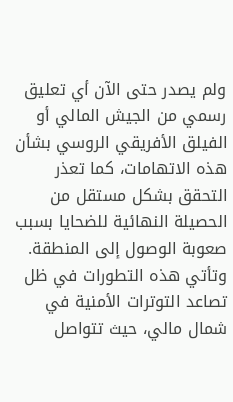ولم يصدر حتى الآن أي تعليق رسمي من الجيش المالي أو الفيلق الأفريقي الروسي بشأن هذه الاتهامات، كما تعذر التحقق بشكل مستقل من الحصيلة النهائية للضحايا بسبب صعوبة الوصول إلى المنطقة.
وتأتي هذه التطورات في ظل تصاعد التوترات الأمنية في شمال مالي، حيث تتواصل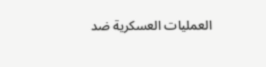العمليات العسكرية ضد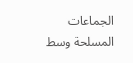الجماعات المسلحة وسط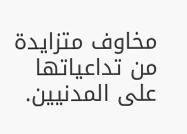مخاوف متزايدة من تداعياتها على المدنيين.